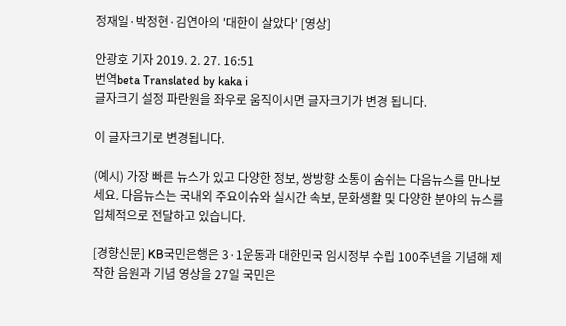정재일·박정현·김연아의 '대한이 살았다' [영상]

안광호 기자 2019. 2. 27. 16:51
번역beta Translated by kaka i
글자크기 설정 파란원을 좌우로 움직이시면 글자크기가 변경 됩니다.

이 글자크기로 변경됩니다.

(예시) 가장 빠른 뉴스가 있고 다양한 정보, 쌍방향 소통이 숨쉬는 다음뉴스를 만나보세요. 다음뉴스는 국내외 주요이슈와 실시간 속보, 문화생활 및 다양한 분야의 뉴스를 입체적으로 전달하고 있습니다.

[경향신문] KB국민은행은 3·1운동과 대한민국 임시정부 수립 100주년을 기념해 제작한 음원과 기념 영상을 27일 국민은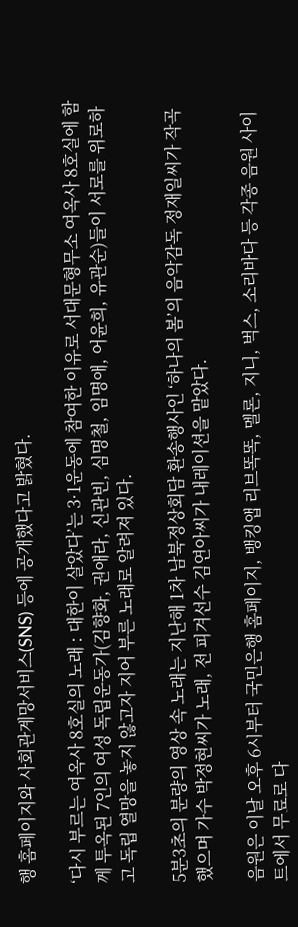행 홈페이지와 사회관계망서비스(SNS) 등에 공개했다고 밝혔다.

‘다시 부르는 여옥사 8호실의 노래 : 대한이 살았다’는 3·1운동에 참여한 이유로 서대문형무소 여옥사 8호실에 함께 투옥된 7인의 여성 독립운동가(김향화, 권애라, 신관빈, 심명철, 임명애, 어윤희, 유관순)들이 서로를 위로하고 독립 열망을 놓지 않고자 지어 부른 노래로 알려져 있다.

5분3초의 분량의 영상 속 노래는 지난해 1차 남북정상회담 환송행사인 ‘하나의 봄’의 음악감독 정재일씨가 작곡했으며 가수 박정현씨가 노래, 전 피겨선수 김연아씨가 내레이션을 맡았다.

음원은 이날 오후 6시부터 국민은행 홈페이지, 뱅킹앱 리브똑똑, 멜론, 지니, 벅스, 소리바다 등 각종 음원 사이트에서 무료로 다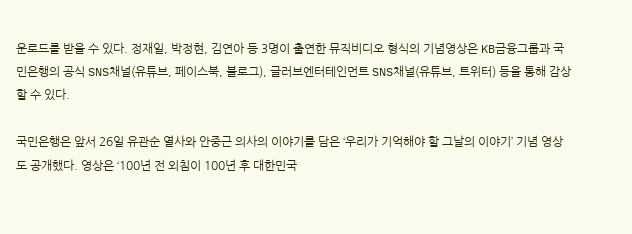운로드를 받을 수 있다. 정재일, 박정현, 김연아 등 3명이 출연한 뮤직비디오 형식의 기념영상은 KB금융그룹과 국민은행의 공식 SNS채널(유튜브, 페이스북, 블로그), 글러브엔터테인먼트 SNS채널(유튜브, 트위터) 등을 통해 감상할 수 있다.

국민은행은 앞서 26일 유관순 열사와 안중근 의사의 이야기를 담은 ‘우리가 기억해야 할 그날의 이야기’ 기념 영상도 공개했다. 영상은 ‘100년 전 외침이 100년 후 대한민국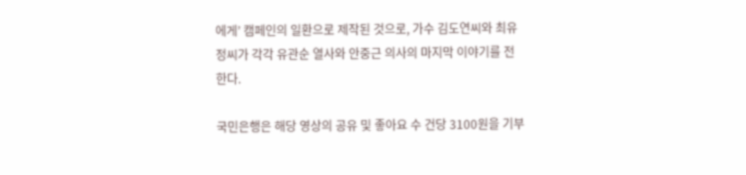에게’ 캠페인의 일환으로 제작된 것으로, 가수 김도연씨와 최유정씨가 각각 유관순 열사와 안중근 의사의 마지막 이야기를 전한다.

국민은행은 해당 영상의 공유 및 좋아요 수 건당 3100원을 기부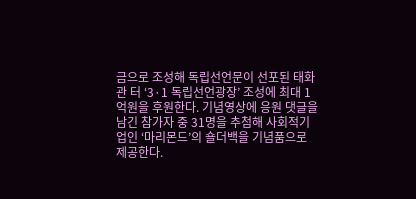금으로 조성해 독립선언문이 선포된 태화관 터 ‘3·1 독립선언광장’ 조성에 최대 1억원을 후원한다. 기념영상에 응원 댓글을 남긴 참가자 중 31명을 추첨해 사회적기업인 ‘마리몬드’의 숄더백을 기념품으로 제공한다.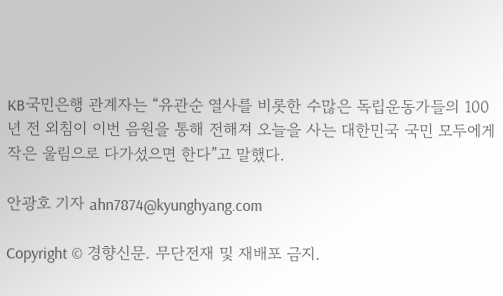KB국민은행 관계자는 “유관순 열사를 비롯한 수많은 독립운동가들의 100년 전 외침이 이번 음원을 통해 전해져 오늘을 사는 대한민국 국민 모두에게 작은 울림으로 다가섰으면 한다”고 말했다.

안광호 기자 ahn7874@kyunghyang.com

Copyright © 경향신문. 무단전재 및 재배포 금지.